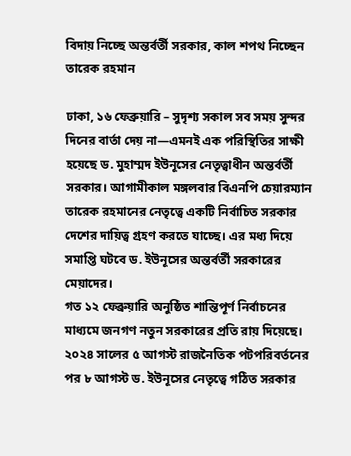বিদায় নিচ্ছে অন্তর্বর্তী সরকার, কাল শপথ নিচ্ছেন তারেক রহমান

ঢাকা, ১৬ ফেব্রুয়ারি – সুদৃশ্য সকাল সব সময় সুন্দর দিনের বার্তা দেয় না—এমনই এক পরিস্থিতির সাক্ষী হয়েছে ড. মুহাম্মদ ইউনূসের নেতৃত্বাধীন অন্তর্বর্তী সরকার। আগামীকাল মঙ্গলবার বিএনপি চেয়ারম্যান তারেক রহমানের নেতৃত্বে একটি নির্বাচিত সরকার দেশের দায়িত্ব গ্রহণ করতে যাচ্ছে। এর মধ্য দিয়ে সমাপ্তি ঘটবে ড. ইউনূসের অন্তর্বর্তী সরকারের মেয়াদের।
গত ১২ ফেব্রুয়ারি অনুষ্ঠিত শান্তিপূর্ণ নির্বাচনের মাধ্যমে জনগণ নতুন সরকারের প্রতি রায় দিয়েছে। ২০২৪ সালের ৫ আগস্ট রাজনৈতিক পটপরিবর্তনের পর ৮ আগস্ট ড. ইউনূসের নেতৃত্বে গঠিত সরকার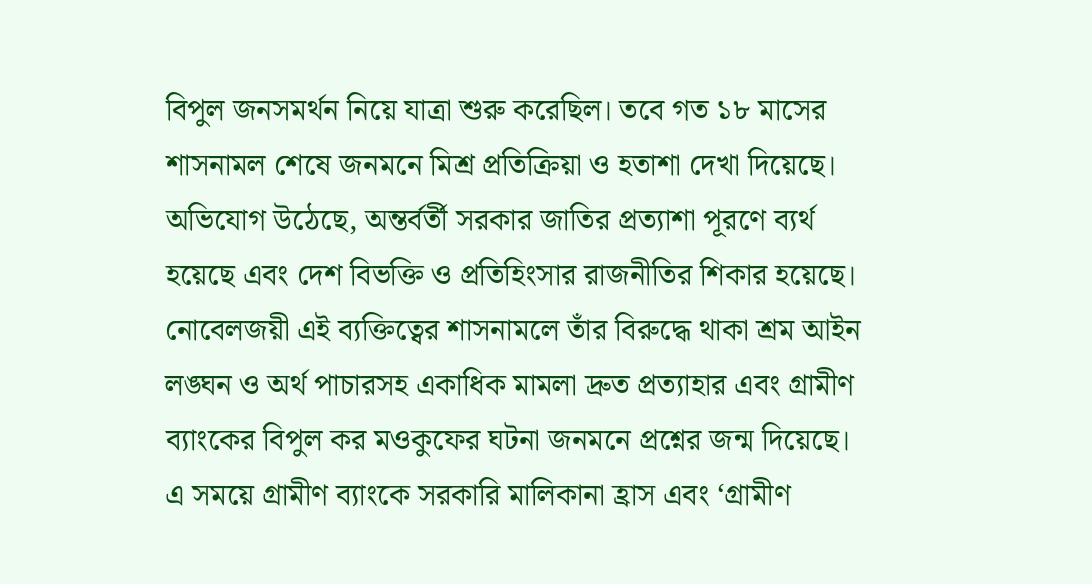বিপুল জনসমর্থন নিয়ে যাত্রা শুরু করেছিল। তবে গত ১৮ মাসের শাসনামল শেষে জনমনে মিশ্র প্রতিক্রিয়া ও হতাশা দেখা দিয়েছে। অভিযোগ উঠেছে, অন্তর্বর্তী সরকার জাতির প্রত্যাশা পূরণে ব্যর্থ হয়েছে এবং দেশ বিভক্তি ও প্রতিহিংসার রাজনীতির শিকার হয়েছে।
নোবেলজয়ী এই ব্যক্তিত্বের শাসনামলে তাঁর বিরুদ্ধে থাকা শ্রম আইন লঙ্ঘন ও অর্থ পাচারসহ একাধিক মামলা দ্রুত প্রত্যাহার এবং গ্রামীণ ব্যাংকের বিপুল কর মওকুফের ঘটনা জনমনে প্রশ্নের জন্ম দিয়েছে। এ সময়ে গ্রামীণ ব্যাংকে সরকারি মালিকানা হ্রাস এবং ‘গ্রামীণ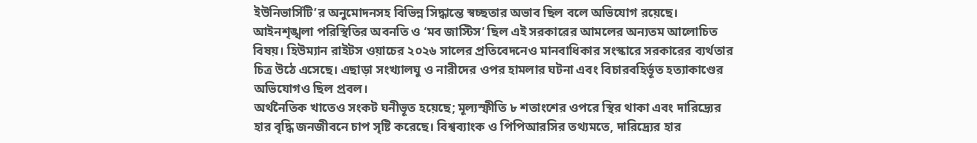ইউনিভার্সিটি’র অনুমোদনসহ বিভিন্ন সিদ্ধান্তে স্বচ্ছতার অভাব ছিল বলে অভিযোগ রয়েছে। আইনশৃঙ্খলা পরিস্থিতির অবনতি ও ‘মব জাস্টিস’ ছিল এই সরকারের আমলের অন্যতম আলোচিত বিষয়। হিউম্যান রাইটস ওয়াচের ২০২৬ সালের প্রতিবেদনেও মানবাধিকার সংস্কারে সরকারের ব্যর্থতার চিত্র উঠে এসেছে। এছাড়া সংখ্যালঘু ও নারীদের ওপর হামলার ঘটনা এবং বিচারবহির্ভূত হত্যাকাণ্ডের অভিযোগও ছিল প্রবল।
অর্থনৈতিক খাতেও সংকট ঘনীভূত হয়েছে; মূল্যস্ফীতি ৮ শতাংশের ওপরে স্থির থাকা এবং দারিদ্র্যের হার বৃদ্ধি জনজীবনে চাপ সৃষ্টি করেছে। বিশ্বব্যাংক ও পিপিআরসির তথ্যমতে, দারিদ্র্যের হার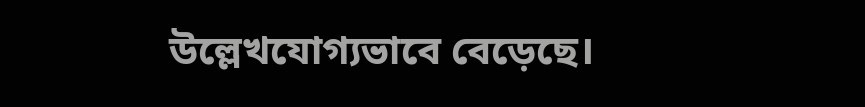উল্লেখযোগ্যভাবে বেড়েছে।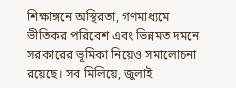শিক্ষাঙ্গনে অস্থিরতা, গণমাধ্যমে ভীতিকর পরিবেশ এবং ভিন্নমত দমনে সরকারের ভূমিকা নিয়েও সমালোচনা রয়েছে। সব মিলিয়ে, জুলাই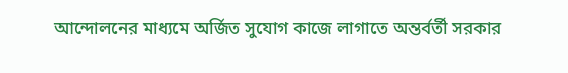আন্দোলনের মাধ্যমে অর্জিত সুযোগ কাজে লাগাতে অন্তর্বর্তী সরকার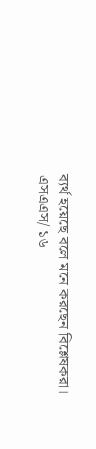ব্যর্থ হয়েছে বলে মনে করছেন বিশ্লেষকরা।
এসএএস/ ১৬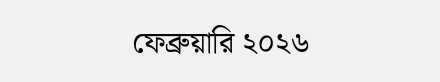ফেব্রুয়ারি ২০২৬